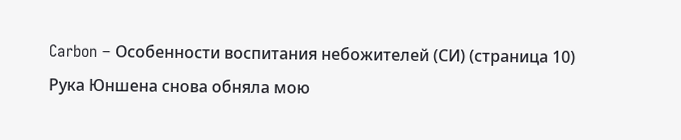Carbon – Особенности воспитания небожителей (СИ) (страница 10)
Рука Юншена снова обняла мою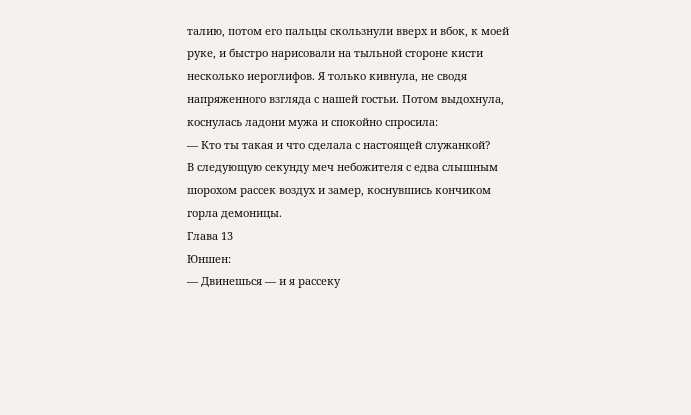талию, потом его пальцы скользнули вверх и вбок, к моей руке, и быстро нарисовали на тыльной стороне кисти несколько иероглифов. Я только кивнула, не сводя напряженного взгляда с нашей гостьи. Потом выдохнула, коснулась ладони мужа и спокойно спросила:
— Кто ты такая и что сделала с настоящей служанкой?
В следующую секунду меч небожителя с едва слышным шорохом рассек воздух и замер, коснувшись кончиком горла демоницы.
Глава 13
Юншен:
— Двинешься — и я рассеку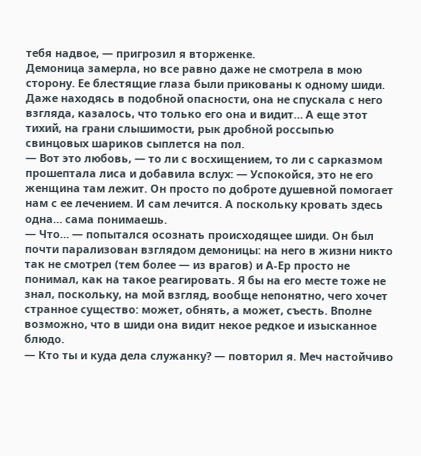тебя надвое, — пригрозил я вторженке.
Демоница замерла, но все равно даже не смотрела в мою сторону. Ее блестящие глаза были прикованы к одному шиди. Даже находясь в подобной опасности, она не спускала с него взгляда, казалось, что только его она и видит… А еще этот тихий, на грани слышимости, рык дробной россыпью свинцовых шариков сыплется на пол.
— Вот это любовь, — то ли с восхищением, то ли с сарказмом прошептала лиса и добавила вслух: — Успокойся, это не его женщина там лежит. Он просто по доброте душевной помогает нам с ее лечением. И сам лечится. А поскольку кровать здесь одна… сама понимаешь.
— Что… — попытался осознать происходящее шиди. Он был почти парализован взглядом демоницы: на него в жизни никто так не смотрел (тем более — из врагов) и А-Ер просто не понимал, как на такое реагировать. Я бы на его месте тоже не знал, поскольку, на мой взгляд, вообще непонятно, чего хочет странное существо: может, обнять, а может, съесть. Вполне возможно, что в шиди она видит некое редкое и изысканное блюдо.
— Кто ты и куда дела служанку? — повторил я. Меч настойчиво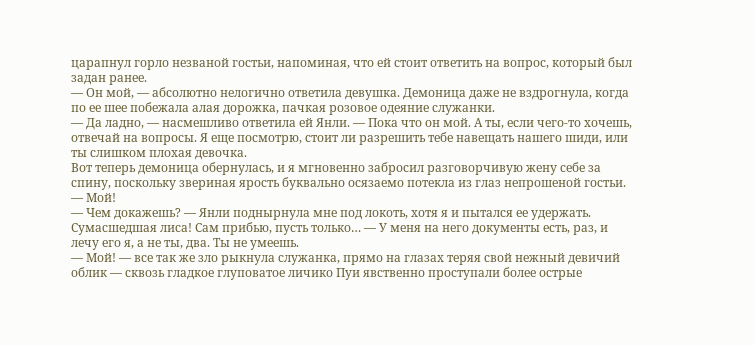царапнул горло незваной гостьи, напоминая, что ей стоит ответить на вопрос, который был задан ранее.
— Он мой, — абсолютно нелогично ответила девушка. Демоница даже не вздрогнула, когда по ее шее побежала алая дорожка, пачкая розовое одеяние служанки.
— Да ладно, — насмешливо ответила ей Янли. — Пока что он мой. А ты, если чего-то хочешь, отвечай на вопросы. Я еще посмотрю, стоит ли разрешить тебе навещать нашего шиди, или ты слишком плохая девочка.
Вот теперь демоница обернулась, и я мгновенно забросил разговорчивую жену себе за спину, поскольку звериная ярость буквально осязаемо потекла из глаз непрошеной гостьи.
— Мой!
— Чем докажешь? — Янли поднырнула мне под локоть, хотя я и пытался ее удержать. Сумасшедшая лиса! Сам прибью, пусть только… — У меня на него документы есть, раз, и лечу его я, а не ты, два. Ты не умеешь.
— Мой! — все так же зло рыкнула служанка, прямо на глазах теряя свой нежный девичий облик — сквозь гладкое глуповатое личико Пуи явственно проступали более острые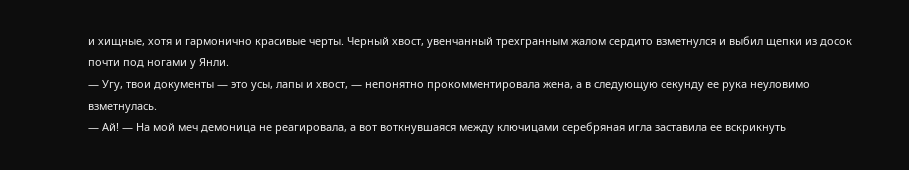и хищные, хотя и гармонично красивые черты. Черный хвост, увенчанный трехгранным жалом сердито взметнулся и выбил щепки из досок почти под ногами у Янли.
— Угу, твои документы — это усы, лапы и хвост, — непонятно прокомментировала жена, а в следующую секунду ее рука неуловимо взметнулась.
— Ай! — На мой меч демоница не реагировала, а вот воткнувшаяся между ключицами серебряная игла заставила ее вскрикнуть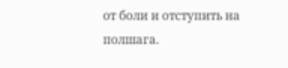от боли и отступить на полшага.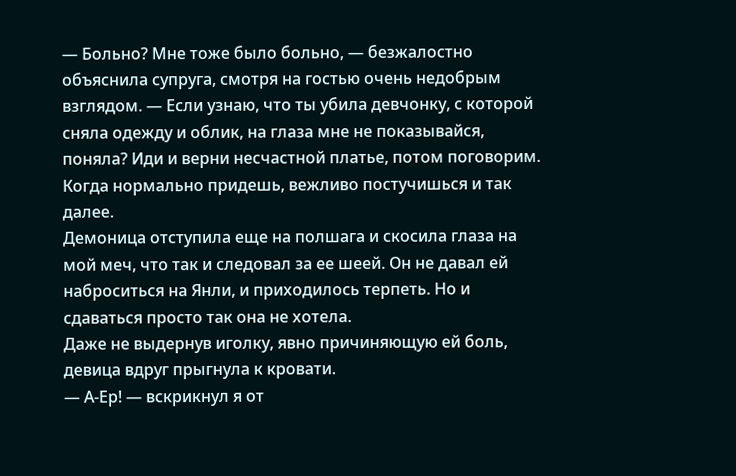— Больно? Мне тоже было больно, — безжалостно объяснила супруга, смотря на гостью очень недобрым взглядом. — Если узнаю, что ты убила девчонку, с которой сняла одежду и облик, на глаза мне не показывайся, поняла? Иди и верни несчастной платье, потом поговорим. Когда нормально придешь, вежливо постучишься и так далее.
Демоница отступила еще на полшага и скосила глаза на мой меч, что так и следовал за ее шеей. Он не давал ей наброситься на Янли, и приходилось терпеть. Но и сдаваться просто так она не хотела.
Даже не выдернув иголку, явно причиняющую ей боль, девица вдруг прыгнула к кровати.
— А-Ер! — вскрикнул я от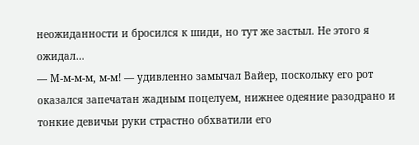неожиданности и бросился к шиди, но тут же застыл. Не этого я ожидал…
— М-м-м-м, м-м! — удивленно замычал Вайер, поскольку его рот оказался запечатан жадным поцелуем, нижнее одеяние разодрано и тонкие девичьи руки страстно обхватили его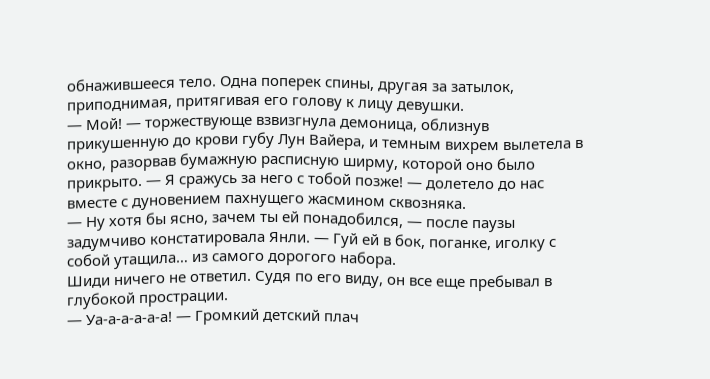обнажившееся тело. Одна поперек спины, другая за затылок, приподнимая, притягивая его голову к лицу девушки.
— Мой! — торжествующе взвизгнула демоница, облизнув прикушенную до крови губу Лун Вайера, и темным вихрем вылетела в окно, разорвав бумажную расписную ширму, которой оно было прикрыто. — Я сражусь за него с тобой позже! — долетело до нас вместе с дуновением пахнущего жасмином сквозняка.
— Ну хотя бы ясно, зачем ты ей понадобился, — после паузы задумчиво констатировала Янли. — Гуй ей в бок, поганке, иголку с собой утащила… из самого дорогого набора.
Шиди ничего не ответил. Судя по его виду, он все еще пребывал в глубокой прострации.
— Уа-а-а-а-а-а! — Громкий детский плач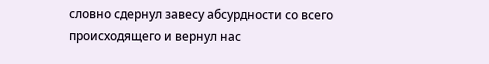словно сдернул завесу абсурдности со всего происходящего и вернул нас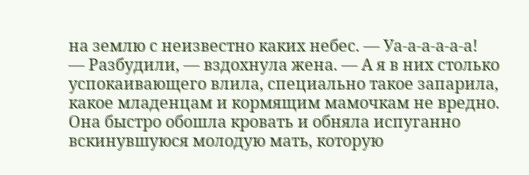на землю с неизвестно каких небес. — Уа-а-а-а-а-а!
— Разбудили, — вздохнула жена. — А я в них столько успокаивающего влила, специально такое запарила, какое младенцам и кормящим мамочкам не вредно.
Она быстро обошла кровать и обняла испуганно вскинувшуюся молодую мать, которую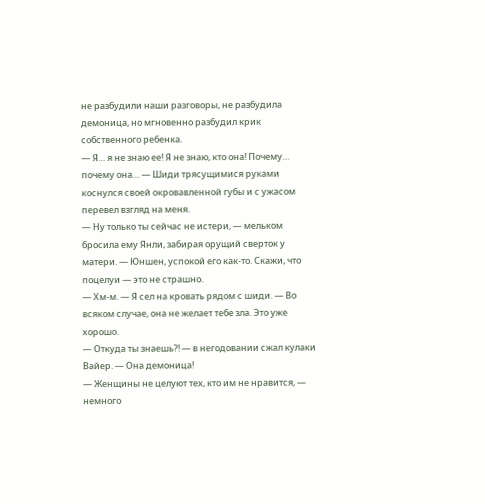не разбудили наши разговоры, не разбудила демоница, но мгновенно разбудил крик собственного ребенка.
— Я… я не знаю ее! Я не знаю, кто она! Почему… почему она… — Шиди трясущимися руками коснулся своей окровавленной губы и с ужасом перевел взгляд на меня.
— Ну только ты сейчас не истери, — мельком бросила ему Янли, забирая орущий сверток у матери. — Юншен, успокой его как-то. Скажи, что поцелуи — это не страшно.
— Хм-м. — Я сел на кровать рядом с шиди. — Во всяком случае, она не желает тебе зла. Это уже хорошо.
— Откуда ты знаешь?! — в негодовании сжал кулаки Вайер. — Она демоница!
— Женщины не целуют тех, кто им не нравится, — немного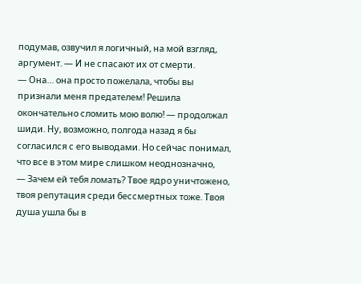подумав, озвучил я логичный, на мой взгляд, аргумент. — И не спасают их от смерти.
— Она… она просто пожелала, чтобы вы признали меня предателем! Решила окончательно сломить мою волю! — продолжал шиди. Ну, возможно, полгода назад я бы согласился с его выводами. Но сейчас понимал, что все в этом мире слишком неоднозначно,
— Зачем ей тебя ломать? Твое ядро уничтожено, твоя репутация среди бессмертных тоже. Твоя душа ушла бы в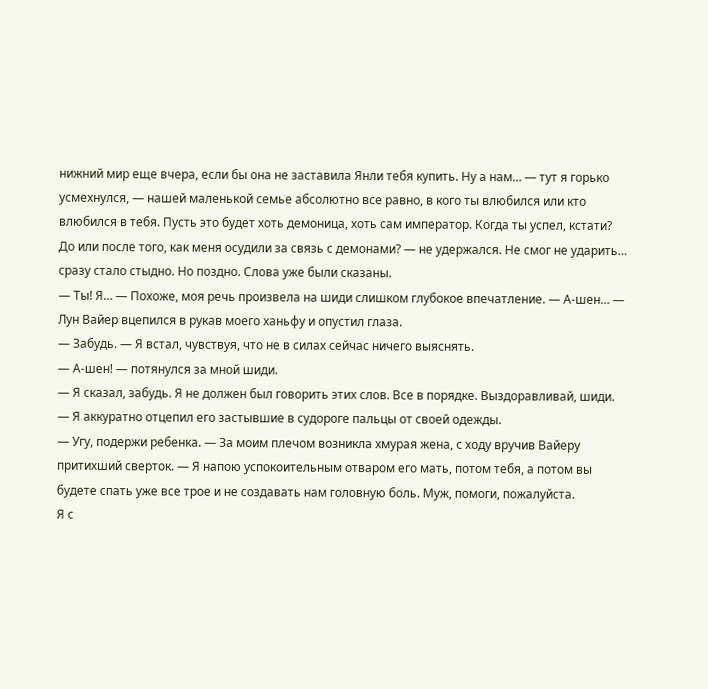нижний мир еще вчера, если бы она не заставила Янли тебя купить. Ну а нам… — тут я горько усмехнулся, — нашей маленькой семье абсолютно все равно, в кого ты влюбился или кто влюбился в тебя. Пусть это будет хоть демоница, хоть сам император. Когда ты успел, кстати? До или после того, как меня осудили за связь с демонами? — не удержался. Не смог не ударить… сразу стало стыдно. Но поздно. Слова уже были сказаны.
— Ты! Я… — Похоже, моя речь произвела на шиди слишком глубокое впечатление. — А-шен… — Лун Вайер вцепился в рукав моего ханьфу и опустил глаза.
— Забудь. — Я встал, чувствуя, что не в силах сейчас ничего выяснять.
— А-шен! — потянулся за мной шиди.
— Я сказал, забудь. Я не должен был говорить этих слов. Все в порядке. Выздоравливай, шиди. — Я аккуратно отцепил его застывшие в судороге пальцы от своей одежды.
— Угу, подержи ребенка. — За моим плечом возникла хмурая жена, с ходу вручив Вайеру притихший сверток. — Я напою успокоительным отваром его мать, потом тебя, а потом вы будете спать уже все трое и не создавать нам головную боль. Муж, помоги, пожалуйста.
Я с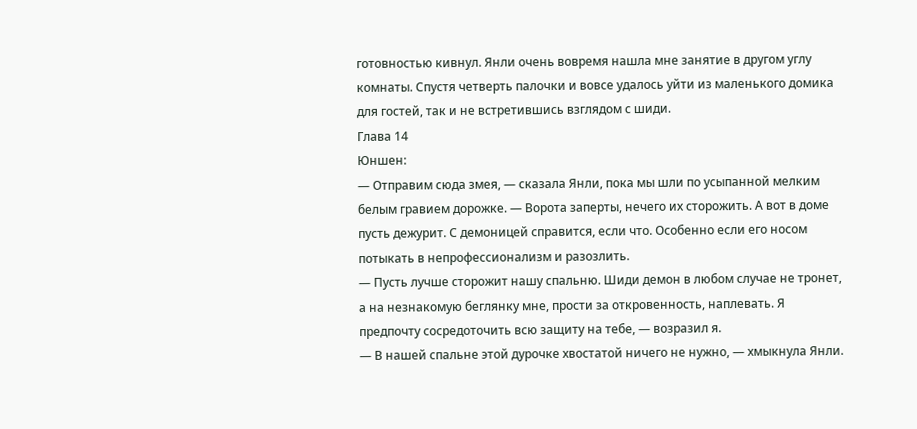готовностью кивнул. Янли очень вовремя нашла мне занятие в другом углу комнаты. Спустя четверть палочки и вовсе удалось уйти из маленького домика для гостей, так и не встретившись взглядом с шиди.
Глава 14
Юншен:
— Отправим сюда змея, — сказала Янли, пока мы шли по усыпанной мелким белым гравием дорожке. — Ворота заперты, нечего их сторожить. А вот в доме пусть дежурит. С демоницей справится, если что. Особенно если его носом потыкать в непрофессионализм и разозлить.
— Пусть лучше сторожит нашу спальню. Шиди демон в любом случае не тронет, а на незнакомую беглянку мне, прости за откровенность, наплевать. Я предпочту сосредоточить всю защиту на тебе, — возразил я.
— В нашей спальне этой дурочке хвостатой ничего не нужно, — хмыкнула Янли.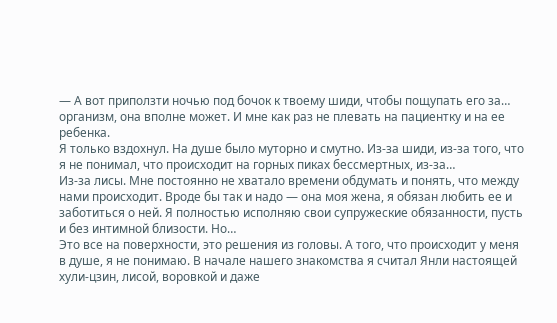— А вот приползти ночью под бочок к твоему шиди, чтобы пощупать его за… организм, она вполне может. И мне как раз не плевать на пациентку и на ее ребенка.
Я только вздохнул. На душе было муторно и смутно. Из-за шиди, из-за того, что я не понимал, что происходит на горных пиках бессмертных, из-за…
Из-за лисы. Мне постоянно не хватало времени обдумать и понять, что между нами происходит. Вроде бы так и надо — она моя жена, я обязан любить ее и заботиться о ней. Я полностью исполняю свои супружеские обязанности, пусть и без интимной близости. Но…
Это все на поверхности, это решения из головы. А того, что происходит у меня в душе, я не понимаю. В начале нашего знакомства я считал Янли настоящей хули-цзин, лисой, воровкой и даже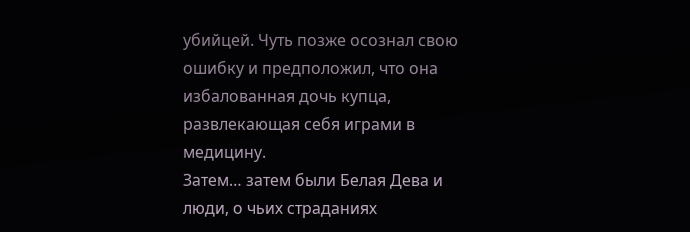убийцей. Чуть позже осознал свою ошибку и предположил, что она избалованная дочь купца, развлекающая себя играми в медицину.
Затем… затем были Белая Дева и люди, о чьих страданиях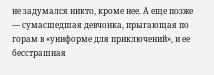не задумался никто, кроме нее. А еще позже — сумасшедшая девчонка, прыгающая по горам в «униформе для приключений», и ее бесстрашная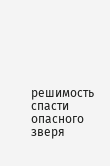решимость спасти опасного зверя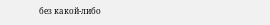без какой-либо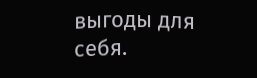выгоды для себя.